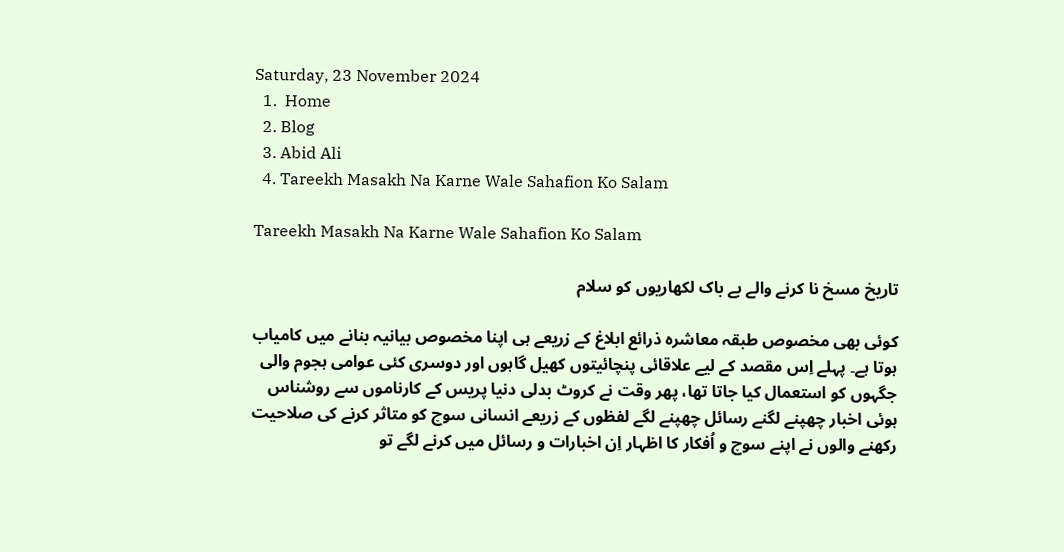Saturday, 23 November 2024
  1.  Home
  2. Blog
  3. Abid Ali
  4. Tareekh Masakh Na Karne Wale Sahafion Ko Salam

Tareekh Masakh Na Karne Wale Sahafion Ko Salam

تاریخ مسخ نا کرنے والے بے باک لکھاریوں کو سلام

کوئی بھی مخصوص طبقہ معاشرہ ذرائع ابلاغ کے زریعے ہی اپنا مخصوص بیانیہ بنانے میں کامیاب ہوتا ہے۔ پہلے اِس مقصد کے لیے علاقائی پنچائیتوں کھیل گاہوں اور دوسری کئی عوامی ہجوم والی جگہوں کو استعمال کیا جاتا تھا، پھر وقت نے کروٹ بدلی دنیا پریس کے کارناموں سے روشناس ہوئی اخبار چھپنے لگنے رسائل چھپنے لگے لفظوں کے زریعے انسانی سوچ کو متاثر کرنے کی صلاحیت رکھنے والوں نے اپنے سوچ و اُفکار کا اظہار اِن اخبارات و رسائل میں کرنے لگے تو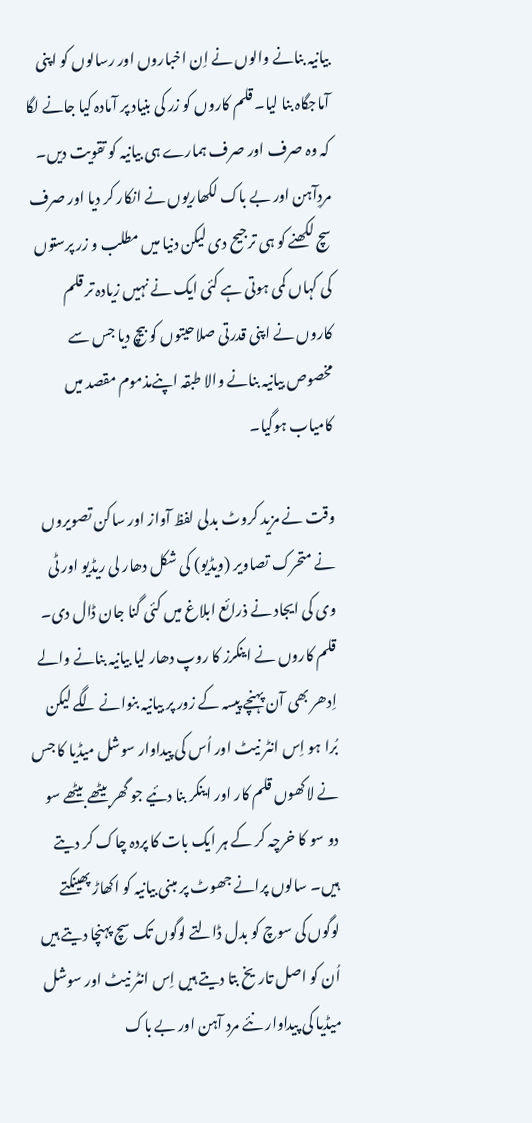بیانیہ بنانے والوں نے اِن اخباروں اور رسالوں کو اپنی آماجگاہ بنا لیا۔ قلم کاروں کو زر کی بنیاد پر آمادہ کیا جانے لگا کہ وہ صرف اور صرف ہمارے ہی بیانیہ کو تقویت دیں۔ مردِآہن اور بے باک لکھاریوں نے انکار کر دیا اور صرف سچ لکھنے کو ہی ترجیح دی لیکن دنیا میں مطلب و زر پرستوں کی کہاں کمی ہوتی ہے کئی ایک نے نہیں زیادہ تر قلم کاروں نے اپنی قدرتی صلاحیتوں کو بیچ دیا جس سے مخصوص بیانیہ بنانے والا طبقہ اپنےمذموم مقصد میں کامیاب ہوگیا۔

وقت نے مزید کروٹ بدلی لفظ آواز اور ساکن تصویروں نے متحرک تصاویر (ویڈیو) کی شکل دھار لی ریڈیو اور ٹی وی کی ایجاد نے ذرائع ابلاغ میں کئی گنا جان ڈال دی۔ قلم کاروں نے اینکرز کا روپ دھار لیا بیانیہ بنانے والے اِدھر بھی آن پہنچے پیسہ کے زور پر بیانیہ بنوانے لگے لیکن بُرا ہو اِس انٹر نیٹ اور اُس کی پیداوار سوشل میڈیا کا جس نے لاکھوں قلم کار اور اینکر بنا دئیے جو گھر بیٹھے بیٹھے سو دو سو کا خرچہ کر کے ہر ایک بات کا پردہ چاک کر دیتے ہیں۔ سالوں پرانے جھوٹ پر مبنی بیانیہ کو اکھاڑ پھینکتے لوگوں کی سوچ کو بدل ڈالتے لوگوں تک سچ پہنچا دیتے ہیں اُن کو اصل تاریخ بتا دیتے ہیں اِس انٹر نیٹ اور سوشل میڈیا کی پیداوار نئے مرد آہن اور بے باک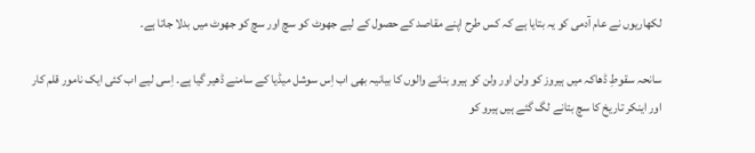لکھاریوں نے عام آدمی کو یہ بتایا ہے کہ کس طرح اپنے مقاصد کے حصول کے لیے جھوٹ کو سچ اور سچ کو جھوٹ میں بدلا جاتا ہے۔

سانحہ سقوطِ ڈھاکہ میں ہیروز کو ولن اور ولن کو ہیرو بنانے والوں کا بیانیہ بھی اب اِس سوشل میڈیا کے سامنے ڈھیر گیا ہے۔ اِسی لیے اب کئی ایک نامور قلم کار اور اینکر تاریخ کا سچ بتانے لگ گئے ہیں ہیرو کو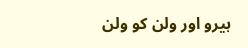ہیرو اور ولن کو ولن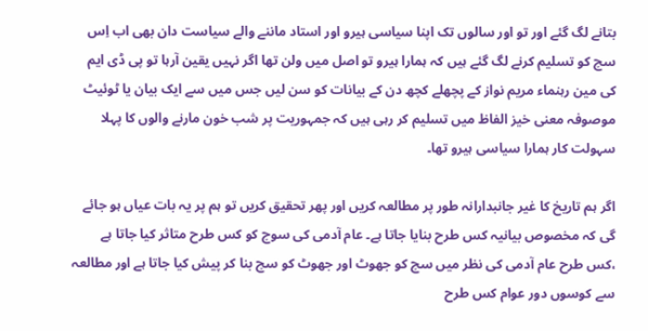بتانے لگ گئے اور تو اور سالوں تک اپنا سیاسی ہیرو اور استاد ماننے والے سیاست دان بھی اب اِس سچ کو تسلیم کرنے لگ گئے ہیں کہ ہمارا ہیرو تو اصل میں ولن تھا اگر نہیں یقین آرہا تو پی ڈی ایم کی مین رہنماء مریم نواز کے پچھلے کچھ دن کے بیانات کو سن لیں جس میں سے ایک بیان یا ٹوئیٹ موصوفہ معنی خیز الفاظ میں تسلیم کر رہی ہیں کہ جمہوریت پر شب خون مارنے والوں کا پہلا سہولت کار ہمارا سیاسی ہیرو تھا۔

اگر ہم تاریخ کا غیر جانبدارانہ طور پر مطالعہ کریں اور پھر تحقیق کریں تو ہم پر یہ بات عیاں ہو جائے گی کہ مخصوص بیانیہ کس طرح بنایا جاتا ہے۔ عام آدمی کی سوچ کو کس طرح متاثر کیا جاتا ہے ،کس طرح عام آدمی کی نظر میں سچ کو جھوٹ اور جھوٹ کو سچ بنا کر پیش کیا جاتا ہے اور مطالعہ سے کوسوں دور عوام کس طرح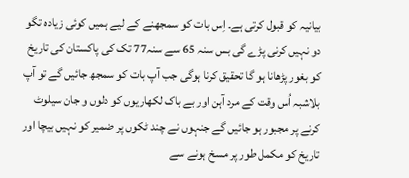بیانیہ کو قبول کرتی ہے۔ اِس بات کو سمجھنے کے لیے ہمیں کوئی زیادہ تگو دو نہیں کرنی پڑے گی بس سنہ 65 سے سنہ77 تک کی پاکستان کی تاریخ کو بغور پڑھانا ہو گا تحقیق کرنا ہوگی جب آپ بات کو سمجھ جائیں گے تو آپ بلاشبہ اُس وقت کے مرد آہن اور بے باک لکھاریوں کو دلوں و جان سیلوٹ کرنے پر مجبور ہو جائیں گے جنہوں نے چند ٹکوں پر ضمیر کو نہیں بیچا اور تاریخ کو مکمل طور پر مسخ ہونے سے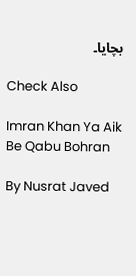بچایا۔

Check Also

Imran Khan Ya Aik Be Qabu Bohran

By Nusrat Javed